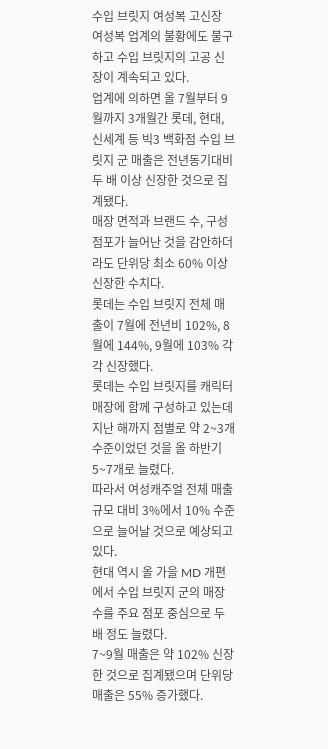수입 브릿지 여성복 고신장
여성복 업계의 불황에도 불구하고 수입 브릿지의 고공 신장이 계속되고 있다.
업계에 의하면 올 7월부터 9월까지 3개월간 롯데, 현대, 신세계 등 빅3 백화점 수입 브릿지 군 매출은 전년동기대비 두 배 이상 신장한 것으로 집계됐다.
매장 면적과 브랜드 수, 구성 점포가 늘어난 것을 감안하더라도 단위당 최소 60% 이상 신장한 수치다.
롯데는 수입 브릿지 전체 매출이 7월에 전년비 102%, 8월에 144%, 9월에 103% 각각 신장했다.
롯데는 수입 브릿지를 캐릭터 매장에 함께 구성하고 있는데 지난 해까지 점별로 약 2~3개 수준이었던 것을 올 하반기 5~7개로 늘렸다.
따라서 여성캐주얼 전체 매출 규모 대비 3%에서 10% 수준으로 늘어날 것으로 예상되고 있다.
현대 역시 올 가을 MD 개편에서 수입 브릿지 군의 매장 수를 주요 점포 중심으로 두 배 정도 늘렸다.
7~9월 매출은 약 102% 신장한 것으로 집계됐으며 단위당 매출은 55% 증가했다.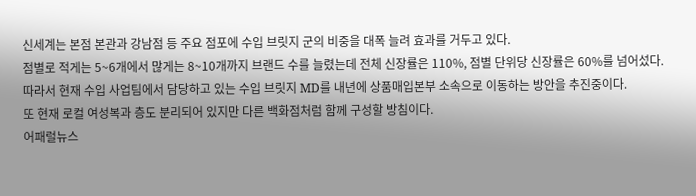신세계는 본점 본관과 강남점 등 주요 점포에 수입 브릿지 군의 비중을 대폭 늘려 효과를 거두고 있다.
점별로 적게는 5~6개에서 많게는 8~10개까지 브랜드 수를 늘렸는데 전체 신장률은 110%, 점별 단위당 신장률은 60%를 넘어섰다.
따라서 현재 수입 사업팀에서 담당하고 있는 수입 브릿지 MD를 내년에 상품매입본부 소속으로 이동하는 방안을 추진중이다.
또 현재 로컬 여성복과 층도 분리되어 있지만 다른 백화점처럼 함께 구성할 방침이다.
어패럴뉴스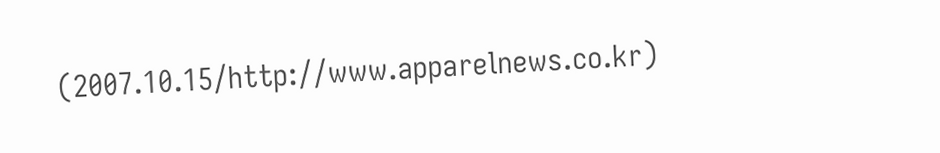(2007.10.15/http://www.apparelnews.co.kr)